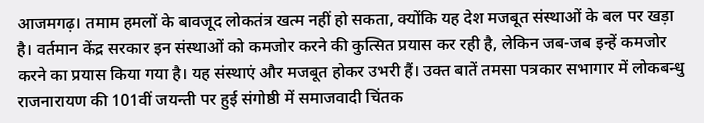आजमगढ़। तमाम हमलों के बावजूद लोकतंत्र खत्म नहीं हो सकता, क्योंकि यह देश मजबूत संस्थाओं के बल पर खड़ा है। वर्तमान केंद्र सरकार इन संस्थाओं को कमजोर करने की कुत्सित प्रयास कर रही है, लेकिन जब-जब इन्हें कमजोर करने का प्रयास किया गया है। यह संस्थाएं और मजबूत होकर उभरी हैं। उक्त बातें तमसा पत्रकार सभागार में लोकबन्धु राजनारायण की 101वीं जयन्ती पर हुई संगोष्ठी में समाजवादी चिंतक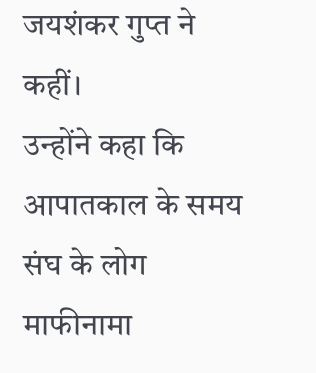जयशंकर गुप्त ने कहीं।
उन्होंने कहा कि आपातकाल के समय संघ के लोग माफीनामा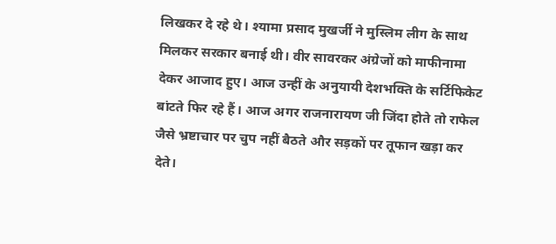लिखकर दे रहे थे। श्यामा प्रसाद मुखर्जी ने मुस्लिम लीग के साथ मिलकर सरकार बनाई थी। वीर सावरकर अंग्रेजों को माफीनामा देकर आजाद हुए। आज उन्हीं के अनुयायी देशभक्ति के सर्टिफिकेट बांटते फिर रहे हैं। आज अगर राजनारायण जी जिंदा होते तो राफेल जैसे भ्रष्टाचार पर चुप नहीं बैठते और सड़कों पर तूफान खड़ा कर देते।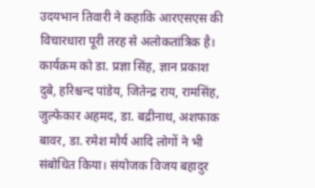उदयभान तिवारी ने कहाकि आरएसएस की विचारधारा पूरी तरह से अलोकतांत्रिक है। कार्यक्रम को डा. प्रज्ञा सिंह, ज्ञान प्रकाश दुबे, हरिश्चन्द पांडेय, जितेन्द्र राय, रामसिंह, जुल्फेकार अहमद, डा. बद्रीनाथ, अशफाक बावर, डा. रमेश मौर्य आदि लोगों ने भी संबोधित किया। संयोजक विजय बहादुर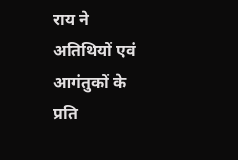राय ने अतिथियों एवं आगंतुकों के प्रति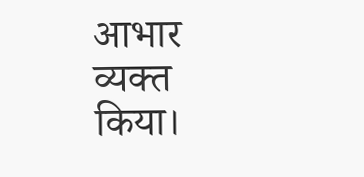आभार व्यक्त किया।